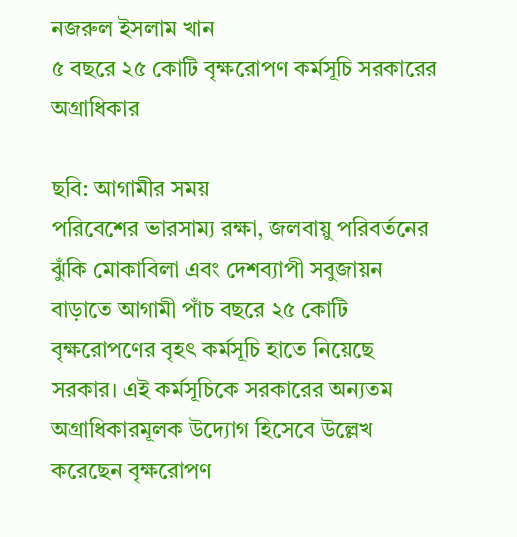নজরুল ইসলাম খান
৫ বছরে ২৫ কোটি বৃক্ষরোপণ কর্মসূচি সরকারের অগ্রাধিকার

ছবি: আগামীর সময়
পরিবেশের ভারসাম্য রক্ষা, জলবায়ু পরিবর্তনের ঝুঁকি মোকাবিলা এবং দেশব্যাপী সবুজায়ন বাড়াতে আগামী পাঁচ বছরে ২৫ কোটি বৃক্ষরোপণের বৃহৎ কর্মসূচি হাতে নিয়েছে সরকার। এই কর্মসূচিকে সরকারের অন্যতম অগ্রাধিকারমূলক উদ্যোগ হিসেবে উল্লেখ করেছেন বৃক্ষরোপণ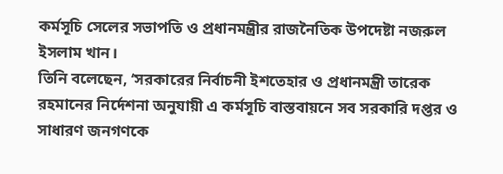কর্মসূচি সেলের সভাপতি ও প্রধানমন্ত্রীর রাজনৈতিক উপদেষ্টা নজরুল ইসলাম খান।
তিনি বলেছেন, ‘সরকারের নির্বাচনী ইশতেহার ও প্রধানমন্ত্রী তারেক রহমানের নির্দেশনা অনুযায়ী এ কর্মসূচি বাস্তবায়নে সব সরকারি দপ্তর ও সাধারণ জনগণকে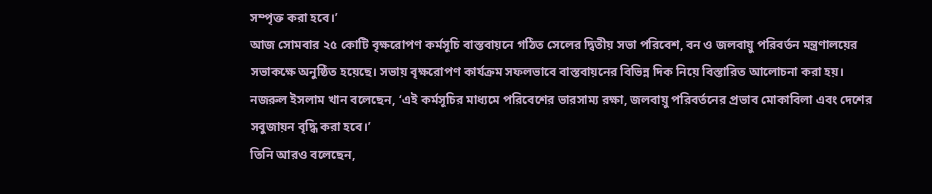সম্পৃক্ত করা হবে।’
আজ সোমবার ২৫ কোটি বৃক্ষরোপণ কর্মসূচি বাস্তবায়নে গঠিত সেলের দ্বিতীয় সভা পরিবেশ, বন ও জলবায়ু পরিবর্তন মন্ত্রণালয়ের সভাকক্ষে অনুষ্ঠিত হয়েছে। সভায় বৃক্ষরোপণ কার্যক্রম সফলভাবে বাস্তবায়নের বিভিন্ন দিক নিয়ে বিস্তারিত আলোচনা করা হয়।
নজরুল ইসলাম খান বলেছেন, ‘এই কর্মসূচির মাধ্যমে পরিবেশের ভারসাম্য রক্ষা, জলবায়ু পরিবর্তনের প্রভাব মোকাবিলা এবং দেশের সবুজায়ন বৃদ্ধি করা হবে।’
তিনি আরও বলেছেন,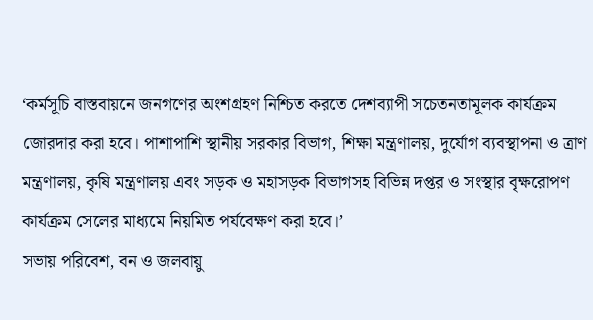‘কর্মসূচি বাস্তবায়নে জনগণের অংশগ্রহণ নিশ্চিত করতে দেশব্যাপী সচেতনতামূলক কার্যক্রম জোরদার করা হবে। পাশাপাশি স্থানীয় সরকার বিভাগ, শিক্ষা মন্ত্রণালয়, দুর্যোগ ব্যবস্থাপনা ও ত্রাণ মন্ত্রণালয়, কৃষি মন্ত্রণালয় এবং সড়ক ও মহাসড়ক বিভাগসহ বিভিন্ন দপ্তর ও সংস্থার বৃক্ষরোপণ কার্যক্রম সেলের মাধ্যমে নিয়মিত পর্যবেক্ষণ করা হবে।’
সভায় পরিবেশ, বন ও জলবায়ু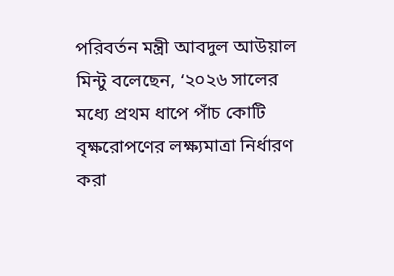পরিবর্তন মন্ত্রী আবদুল আউয়াল মিন্টু বলেছেন, ‘২০২৬ সালের মধ্যে প্রথম ধাপে পাঁচ কোটি বৃক্ষরোপণের লক্ষ্যমাত্রা নির্ধারণ করা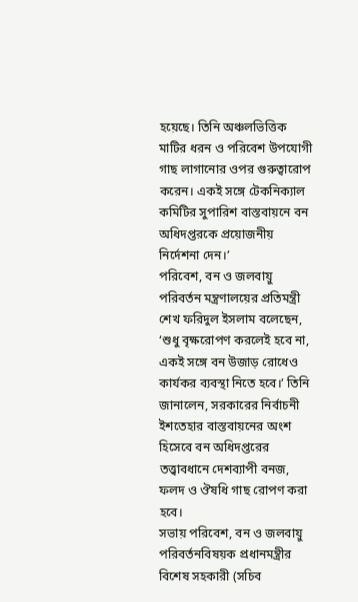হয়েছে। তিনি অঞ্চলভিত্তিক মাটির ধরন ও পরিবেশ উপযোগী গাছ লাগানোর ওপর গুরুত্বারোপ করেন। একই সঙ্গে টেকনিক্যাল কমিটির সুপারিশ বাস্তবায়নে বন অধিদপ্তরকে প্রয়োজনীয় নির্দেশনা দেন।’
পরিবেশ, বন ও জলবায়ু পরিবর্তন মন্ত্রণালয়ের প্রতিমন্ত্রী শেখ ফরিদুল ইসলাম বলেছেন, ‘শুধু বৃক্ষরোপণ করলেই হবে না, একই সঙ্গে বন উজাড় রোধেও কার্যকর ব্যবস্থা নিতে হবে।’ তিনি জানালেন, সরকারের নির্বাচনী ইশতেহার বাস্তবায়নের অংশ হিসেবে বন অধিদপ্তরের তত্ত্বাবধানে দেশব্যাপী বনজ, ফলদ ও ঔষধি গাছ রোপণ করা হবে।
সভায় পরিবেশ, বন ও জলবায়ু পরিবর্তনবিষয়ক প্রধানমন্ত্রীর বিশেষ সহকারী (সচিব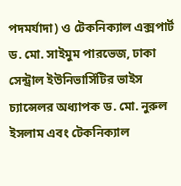পদমর্যাদা) ও টেকনিক্যাল এক্সপার্ট ড. মো. সাইমুম পারভেজ, ঢাকা সেন্ট্রাল ইউনিভার্সিটির ভাইস চ্যান্সেলর অধ্যাপক ড. মো. নুরুল ইসলাম এবং টেকনিক্যাল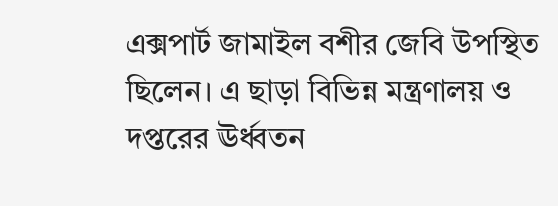এক্সপার্ট জামাইল বশীর জেবি উপস্থিত ছিলেন। এ ছাড়া বিভিন্ন মন্ত্রণালয় ও দপ্তরের ঊর্ধ্বতন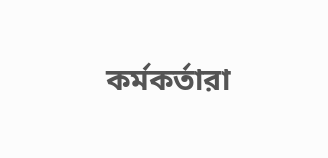কর্মকর্তারা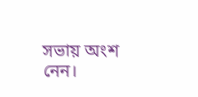সভায় অংশ নেন।